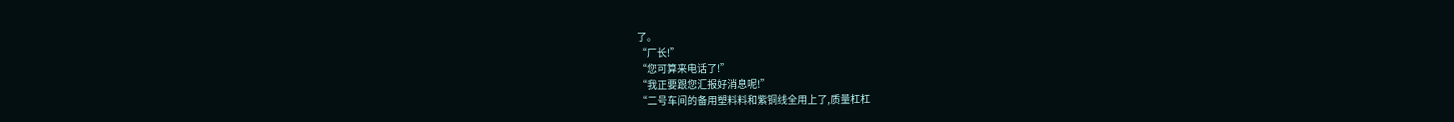了。
“厂长!”
“您可算来电话了!”
“我正要跟您汇报好消息呢!”
“二号车间的备用塑料料和紫铜线全用上了,质量杠杠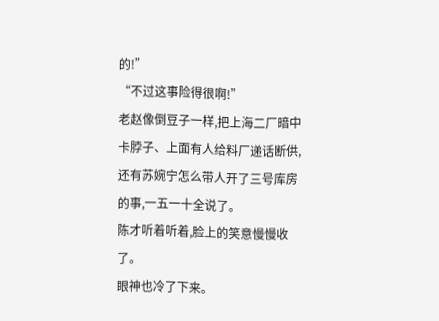的!”
“不过这事险得很啊!”
老赵像倒豆子一样,把上海二厂暗中卡脖子、上面有人给料厂递话断供,还有苏婉宁怎么带人开了三号库房的事,一五一十全说了。
陈才听着听着,脸上的笑意慢慢收了。
眼神也冷了下来。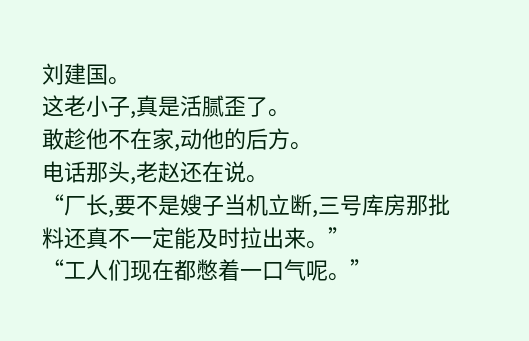刘建国。
这老小子,真是活腻歪了。
敢趁他不在家,动他的后方。
电话那头,老赵还在说。
“厂长,要不是嫂子当机立断,三号库房那批料还真不一定能及时拉出来。”
“工人们现在都憋着一口气呢。”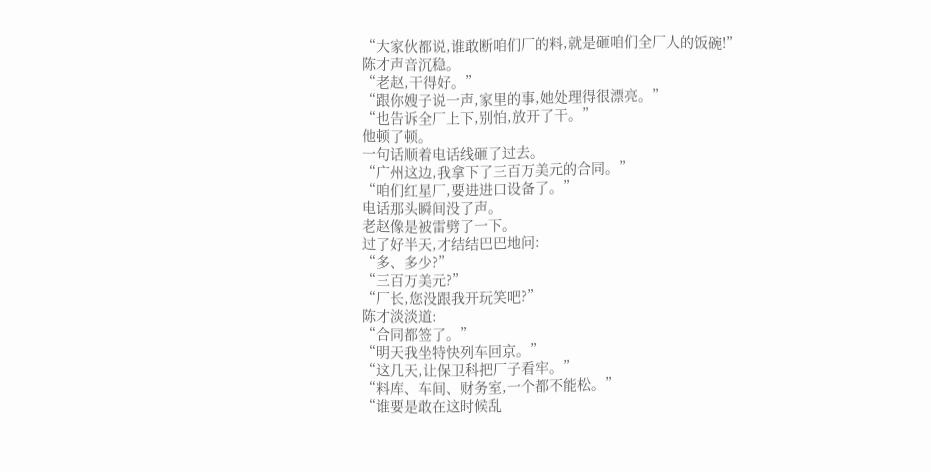“大家伙都说,谁敢断咱们厂的料,就是砸咱们全厂人的饭碗!”
陈才声音沉稳。
“老赵,干得好。”
“跟你嫂子说一声,家里的事,她处理得很漂亮。”
“也告诉全厂上下,别怕,放开了干。”
他顿了顿。
一句话顺着电话线砸了过去。
“广州这边,我拿下了三百万美元的合同。”
“咱们红星厂,要进进口设备了。”
电话那头瞬间没了声。
老赵像是被雷劈了一下。
过了好半天,才结结巴巴地问:
“多、多少?”
“三百万美元?”
“厂长,您没跟我开玩笑吧?”
陈才淡淡道:
“合同都签了。”
“明天我坐特快列车回京。”
“这几天,让保卫科把厂子看牢。”
“料库、车间、财务室,一个都不能松。”
“谁要是敢在这时候乱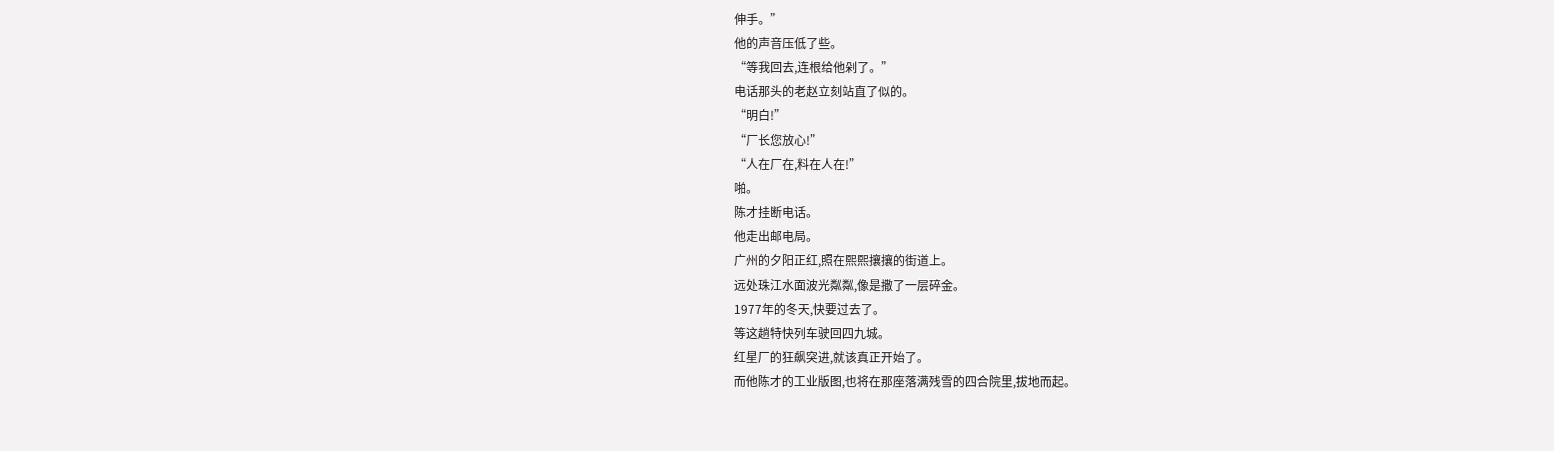伸手。”
他的声音压低了些。
“等我回去,连根给他剁了。”
电话那头的老赵立刻站直了似的。
“明白!”
“厂长您放心!”
“人在厂在,料在人在!”
啪。
陈才挂断电话。
他走出邮电局。
广州的夕阳正红,照在熙熙攘攘的街道上。
远处珠江水面波光粼粼,像是撒了一层碎金。
1977年的冬天,快要过去了。
等这趟特快列车驶回四九城。
红星厂的狂飙突进,就该真正开始了。
而他陈才的工业版图,也将在那座落满残雪的四合院里,拔地而起。